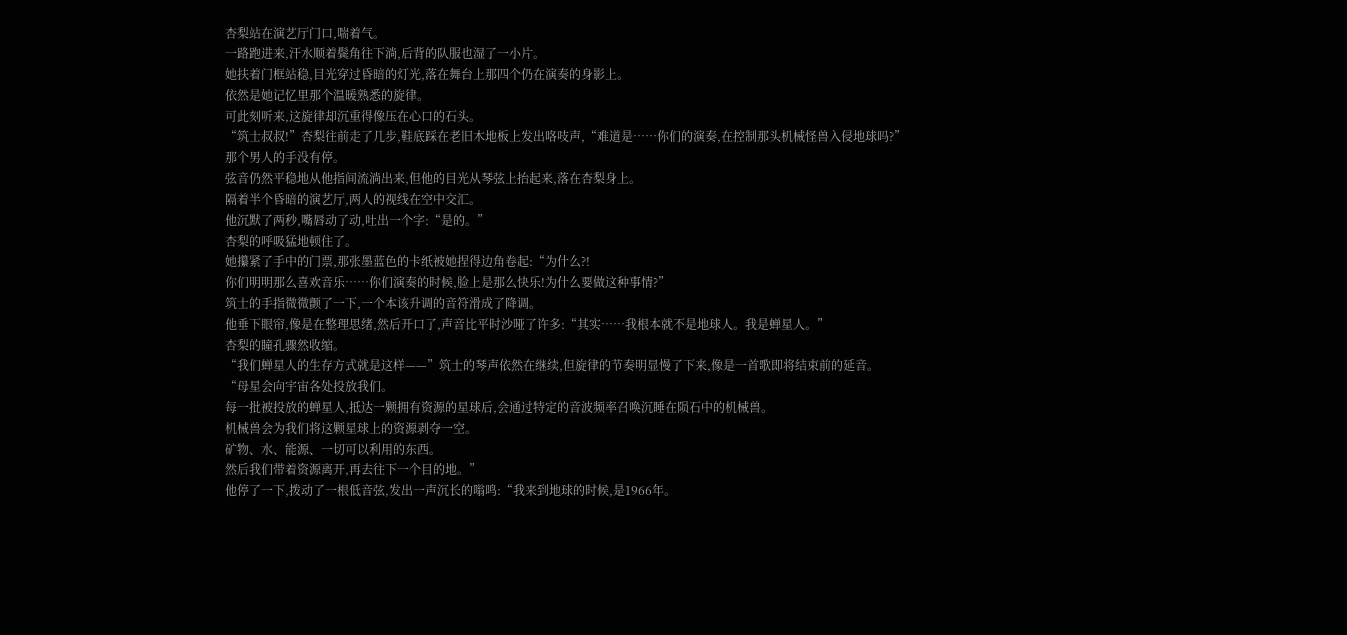杏梨站在演艺厅门口,喘着气。
一路跑进来,汗水顺着鬓角往下淌,后背的队服也湿了一小片。
她扶着门框站稳,目光穿过昏暗的灯光,落在舞台上那四个仍在演奏的身影上。
依然是她记忆里那个温暖熟悉的旋律。
可此刻听来,这旋律却沉重得像压在心口的石头。
“筑士叔叔!”杏梨往前走了几步,鞋底踩在老旧木地板上发出咯吱声,“难道是……你们的演奏,在控制那头机械怪兽入侵地球吗?”
那个男人的手没有停。
弦音仍然平稳地从他指间流淌出来,但他的目光从琴弦上抬起来,落在杏梨身上。
隔着半个昏暗的演艺厅,两人的视线在空中交汇。
他沉默了两秒,嘴唇动了动,吐出一个字:“是的。”
杏梨的呼吸猛地顿住了。
她攥紧了手中的门票,那张墨蓝色的卡纸被她捏得边角卷起:“为什么?!
你们明明那么喜欢音乐……你们演奏的时候,脸上是那么快乐!为什么要做这种事情?”
筑士的手指微微颤了一下,一个本该升调的音符滑成了降调。
他垂下眼帘,像是在整理思绪,然后开口了,声音比平时沙哑了许多:“其实……我根本就不是地球人。我是蝉星人。”
杏梨的瞳孔骤然收缩。
“我们蝉星人的生存方式就是这样——”筑士的琴声依然在继续,但旋律的节奏明显慢了下来,像是一首歌即将结束前的延音。
“母星会向宇宙各处投放我们。
每一批被投放的蝉星人,抵达一颗拥有资源的星球后,会通过特定的音波频率召唤沉睡在陨石中的机械兽。
机械兽会为我们将这颗星球上的资源剥夺一空。
矿物、水、能源、一切可以利用的东西。
然后我们带着资源离开,再去往下一个目的地。”
他停了一下,拨动了一根低音弦,发出一声沉长的嗡鸣:“我来到地球的时候,是1966年。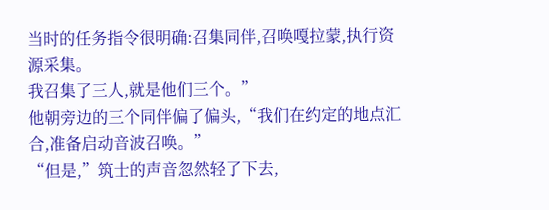当时的任务指令很明确:召集同伴,召唤嘎拉蒙,执行资源采集。
我召集了三人,就是他们三个。”
他朝旁边的三个同伴偏了偏头,“我们在约定的地点汇合,准备启动音波召唤。”
“但是,”筑士的声音忽然轻了下去,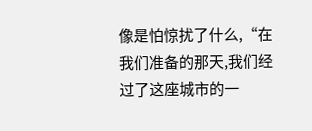像是怕惊扰了什么,“在我们准备的那天,我们经过了这座城市的一